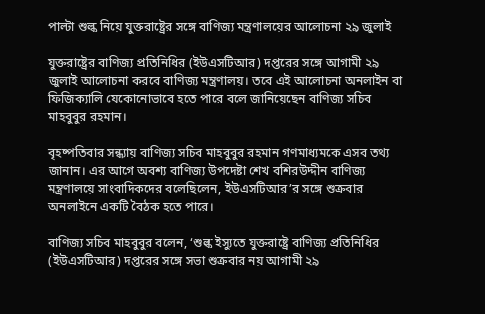পাল্টা শুল্ক নিয়ে যুক্তরাষ্ট্রের সঙ্গে বাণিজ্য মন্ত্রণালয়ের আলোচনা ২৯ জুলাই

যুক্তরাষ্ট্রের বাণিজ্য প্রতিনিধির (ইউএসটিআর) দপ্তরের সঙ্গে আগামী ২৯ জুলাই আলোচনা করবে বাণিজ্য মন্ত্রণালয়। তবে এই আলোচনা অনলাইন বা ফিজিক্যালি যেকোনোভাবে হতে পারে বলে জানিয়েছেন বাণিজ্য সচিব মাহবুবুর রহমান।

বৃহষ্পতিবার সন্ধ্যায় বাণিজ্য সচিব মাহবুবুর রহমান গণমাধ্যমকে এসব তথ্য জানান। এর আগে অবশ্য বাণিজ্য উপদেষ্টা শেখ বশিরউদ্দীন বাণিজ্য মন্ত্রণালয়ে সাংবাদিকদের বলেছিলেন, ইউএসটিআর’র সঙ্গে শুক্রবার অনলাইনে একটি বৈঠক হতে পারে।

বাণিজ্য সচিব মাহবুবুর বলেন, ‘শুল্ক ইস্যুতে যুক্তরাষ্ট্রে বাণিজ্য প্রতিনিধির (ইউএসটিআর) দপ্তরের সঙ্গে সভা শুক্রবার নয় আগামী ২৯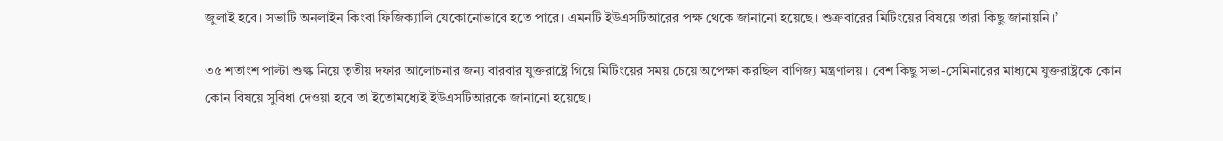জুলাই হবে। সভাটি অনলাইন কিংবা ফিজিক্যালি যেকোনোভাবে হতে পারে। এমনটি ইউএসটিআরের পক্ষ থেকে জানানো হয়েছে। শুক্রবারের মিটিংয়ের বিষয়ে তারা কিছু জানায়নি।’

৩৫ শতাংশ পাল্টা শুল্ক নিয়ে তৃতীয় দফার আলোচনার জন্য বারবার যুক্তরাষ্ট্রে গিয়ে মিটিংয়ের সময় চেয়ে অপেক্ষা করছিল বাণিজ্য মন্ত্রণালয়। বেশ কিছু সভা-সেমিনারের মাধ্যমে যুক্তরাষ্ট্রকে কোন কোন বিষয়ে সুবিধা দেওয়া হবে তা ইতোমধ্যেই ইউএসটিআরকে জানানো হয়েছে।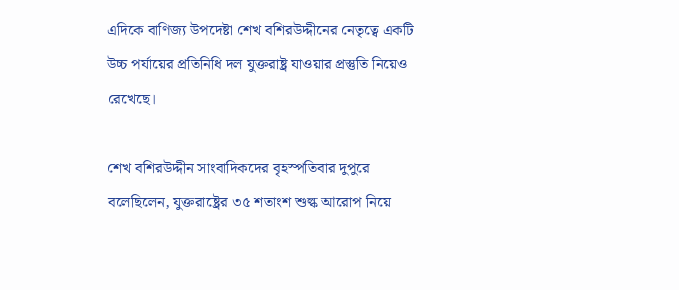এদিকে বাণিজ্য উপদেষ্টা শেখ বশিরউদ্দীনের নেতৃত্বে একটি উচ্চ পর্যায়ের প্রতিনিধি দল যুক্তরাষ্ট্র যাওয়ার প্রস্তুতি নিয়েও রেখেছে।

শেখ বশিরউদ্দীন সাংবাদিকদের বৃহস্পতিবার দুপুরে বলেছিলেন, যুক্তরাষ্ট্রের ৩৫ শতাংশ শুল্ক আরোপ নিয়ে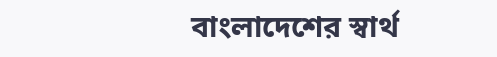বাংলাদেশের স্বার্থ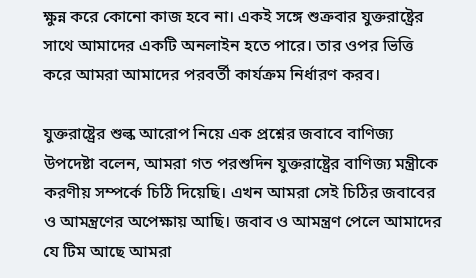ক্ষুন্ন করে কোনো কাজ হবে না। একই সঙ্গে শুক্রবার যুক্তরাষ্ট্রের সাথে আমাদের একটি অনলাইন হতে পারে। তার ওপর ভিত্তি করে আমরা আমাদের পরবর্তী কার্যক্রম নির্ধারণ করব।

যুক্তরাষ্ট্রের শুল্ক আরোপ নিয়ে এক প্রশ্নের জবাবে বাণিজ্য উপদেষ্টা বলেন, আমরা গত পরশুদিন যুক্তরাষ্ট্রের বাণিজ্য মন্ত্রীকে করণীয় সম্পর্কে চিঠি দিয়েছি। এখন আমরা সেই চিঠির জবাবের ও আমন্ত্রণের অপেক্ষায় আছি। জবাব ও আমন্ত্রণ পেলে আমাদের যে টিম আছে আমরা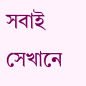সবাই সেখানে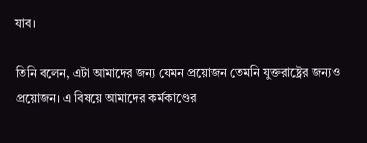যাব।

তিনি বলেন, এটা আমাদের জন্য যেমন প্রয়োজন তেমনি যুক্তরাষ্ট্রের জন্যও প্রয়োজন। এ বিষয়ে আমাদের কর্মকাণ্ডের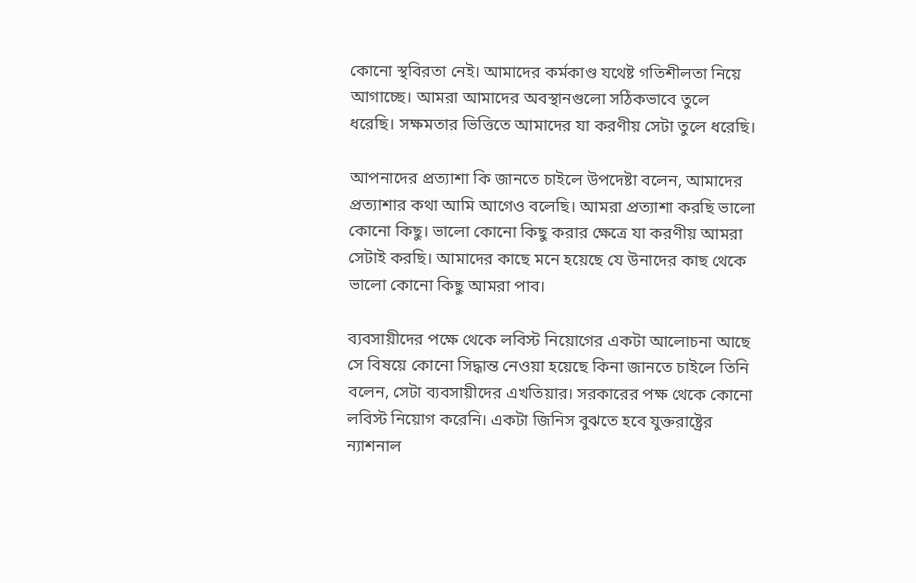কোনো স্থবিরতা নেই। আমাদের কর্মকাণ্ড যথেষ্ট গতিশীলতা নিয়ে আগাচ্ছে। আমরা আমাদের অবস্থানগুলো সঠিকভাবে তুলে ধরেছি। সক্ষমতার ভিত্তিতে আমাদের যা করণীয় সেটা তুলে ধরেছি।

আপনাদের প্রত্যাশা কি জানতে চাইলে উপদেষ্টা বলেন, আমাদের প্রত্যাশার কথা আমি আগেও বলেছি। আমরা প্রত্যাশা করছি ভালো কোনো কিছু। ভালো কোনো কিছু করার ক্ষেত্রে যা করণীয় আমরা সেটাই করছি। আমাদের কাছে মনে হয়েছে যে উনাদের কাছ থেকে ভালো কোনো কিছু আমরা পাব।

ব্যবসায়ীদের পক্ষে থেকে লবিস্ট নিয়োগের একটা আলোচনা আছে সে বিষয়ে কোনো সিদ্ধান্ত নেওয়া হয়েছে কিনা জানতে চাইলে তিনি বলেন, সেটা ব্যবসায়ীদের এখতিয়ার। সরকারের পক্ষ থেকে কোনো লবিস্ট নিয়োগ করেনি। একটা জিনিস বুঝতে হবে যুক্তরাষ্ট্রের ন্যাশনাল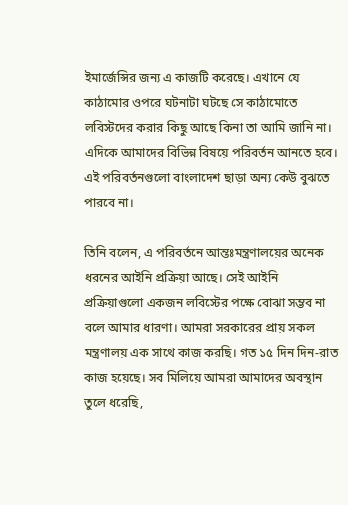ইমার্জেন্সির জন্য এ কাজটি করেছে। এখানে যে কাঠামোর ওপরে ঘটনাটা ঘটছে সে কাঠামোতে লবিস্টদের করার কিছু আছে কিনা তা আমি জানি না। এদিকে আমাদের বিভিন্ন বিষয়ে পরিবর্তন আনতে হবে। এই পরিবর্তনগুলো বাংলাদেশ ছাড়া অন্য কেউ বুঝতে পারবে না।

তিনি বলেন, এ পরিবর্তনে আন্তঃমন্ত্রণালয়ের অনেক ধরনের আইনি প্রক্রিয়া আছে। সেই আইনি প্রক্রিয়াগুলো একজন লবিস্টের পক্ষে বোঝা সম্ভব না বলে আমার ধারণা। আমরা সরকারের প্রায় সকল মন্ত্রণালয় এক সাথে কাজ করছি। গত ১৫ দিন দিন-রাত কাজ হয়েছে। সব মিলিয়ে আমরা আমাদের অবস্থান তুলে ধরেছি,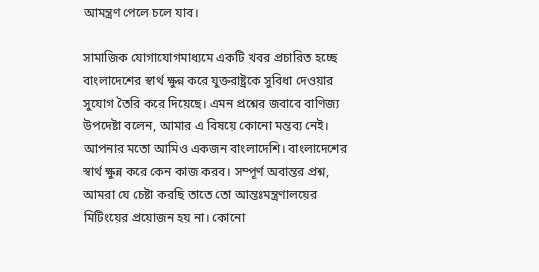আমন্ত্রণ পেলে চলে যাব।

সামাজিক যোগাযোগমাধ্যমে একটি খবর প্রচারিত হচ্ছে বাংলাদেশের স্বার্থ ক্ষুন্ন করে যুক্তরাষ্ট্রকে সুবিধা দেওয়ার সুযোগ তৈরি করে দিয়েছে। এমন প্রশ্নের জবাবে বাণিজ্য উপদেষ্টা বলেন, আমার এ বিষয়ে কোনো মন্তব্য নেই। আপনার মতো আমিও একজন বাংলাদেশি। বাংলাদেশের স্বার্থ ক্ষুন্ন করে কেন কাজ করব। সম্পূর্ণ অবান্তর প্রশ্ন, আমরা যে চেষ্টা করছি তাতে তো আন্তঃমন্ত্রণালয়ের মিটিংয়ের প্রয়োজন হয় না। কোনো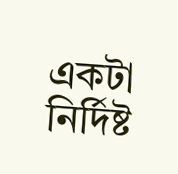একটা নির্দিষ্ট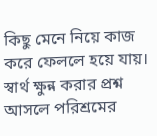কিছু মেনে নিয়ে কাজ করে ফেললে হয়ে যায়। স্বার্থ ক্ষুন্ন করার প্রশ্ন আসলে পরিশ্রমের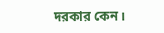দরকার কেন।